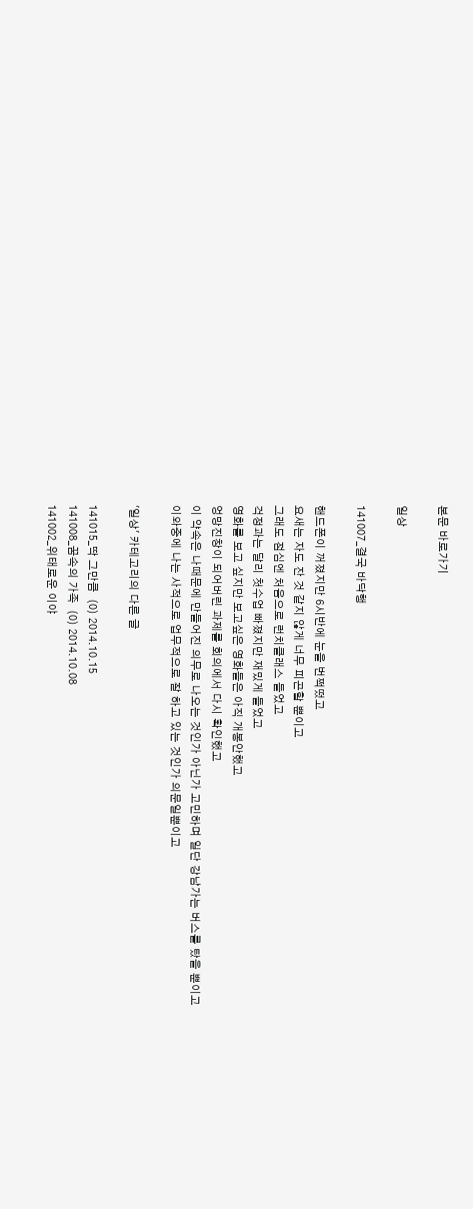본문 바로가기

일상

141007_결국 바닥행

핸드폰이 꺼졌지만 6시반에 눈을 번쩍떴고
요새는 자도 잔 것 같지 않게 너무 피곤할 뿐이고
그래도 점심엔 처음으로 런치클래스 들었고
걱정과는 달리 첫수업 빠졌지만 재밌게 들었고
영화를 보고 싶지만 보고싶은 영화들은 아직 개봉안했고
엉망진창이 되어버린 과제를 회의에서 다시 확인했고
이 약속은 나때문에 만들어진 의무로 나오는 것인가 아닌가 고민하며 일단 강남가는 버스를 탔을 뿐이고
이와중에 나는 사적으로 업무적으로 잘 하고 있는 것인가 의문일뿐이고

'일상' 카테고리의 다른 글

141015_딱 그만큼  (0) 2014.10.15
141008_꿈속의 가족  (0) 2014.10.08
141002_위태로운 이야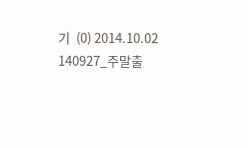기  (0) 2014.10.02
140927_주말출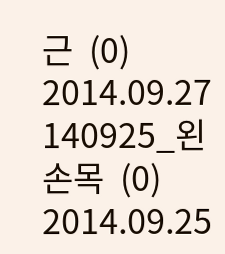근  (0) 2014.09.27
140925_왼 손목  (0) 2014.09.25